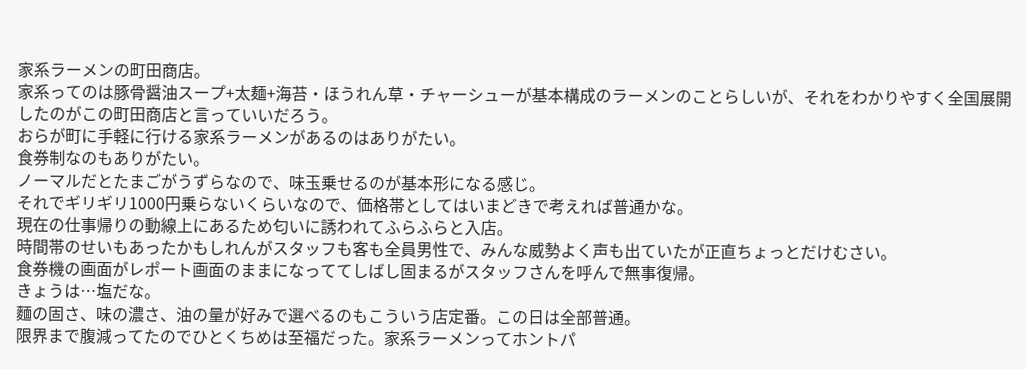家系ラーメンの町田商店。
家系ってのは豚骨醤油スープ+太麺+海苔・ほうれん草・チャーシューが基本構成のラーメンのことらしいが、それをわかりやすく全国展開したのがこの町田商店と言っていいだろう。
おらが町に手軽に行ける家系ラーメンがあるのはありがたい。
食券制なのもありがたい。
ノーマルだとたまごがうずらなので、味玉乗せるのが基本形になる感じ。
それでギリギリ1000円乗らないくらいなので、価格帯としてはいまどきで考えれば普通かな。
現在の仕事帰りの動線上にあるため匂いに誘われてふらふらと入店。
時間帯のせいもあったかもしれんがスタッフも客も全員男性で、みんな威勢よく声も出ていたが正直ちょっとだけむさい。
食券機の画面がレポート画面のままになっててしばし固まるがスタッフさんを呼んで無事復帰。
きょうは…塩だな。
麵の固さ、味の濃さ、油の量が好みで選べるのもこういう店定番。この日は全部普通。
限界まで腹減ってたのでひとくちめは至福だった。家系ラーメンってホントパ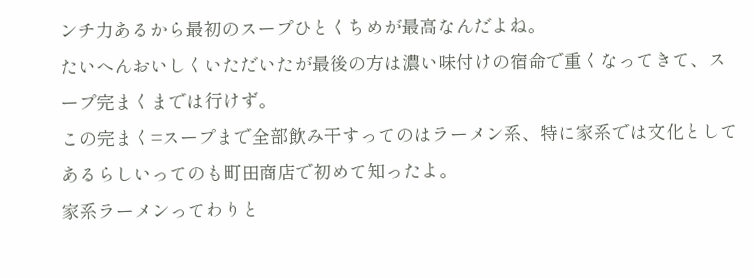ンチ力あるから最初のスープひとくちめが最高なんだよね。
たいへんおいしくいただいたが最後の方は濃い味付けの宿命で重くなってきて、スープ完まくまでは行けず。
この完まく=スープまで全部飲み干すってのはラーメン系、特に家系では文化としてあるらしいってのも町田商店で初めて知ったよ。
家系ラーメンってわりと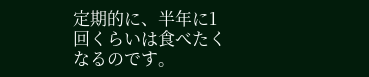定期的に、半年に1回くらいは食べたくなるのです。